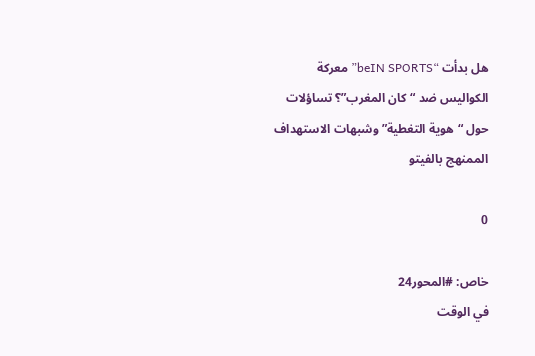هل بدأت “beIN SPORTS” معركة الكواليس ضد “كان المغرب”؟ تساؤلات حول “هوية التغطية” وشبهات الاستهداف الممنهج بالفيتو

0

خاص: #المحور24
في الوقت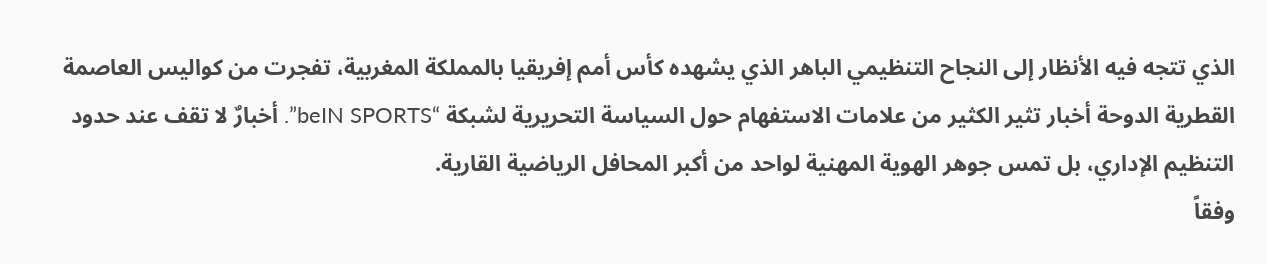الذي تتجه فيه الأنظار إلى النجاح التنظيمي الباهر الذي يشهده كأس أمم إفريقيا بالمملكة المغربية، تفجرت من كواليس العاصمة القطرية الدوحة أخبار تثير الكثير من علامات الاستفهام حول السياسة التحريرية لشبكة “beIN SPORTS”. أخبارٌ لا تقف عند حدود التنظيم الإداري، بل تمس جوهر الهوية المهنية لواحد من أكبر المحافل الرياضية القارية.
وفقاً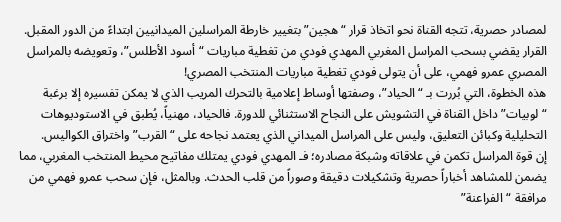لمصادر حصرية، تتجه القناة نحو اتخاذ قرار “هجين” بتغيير خارطة المراسلين الميدانيين ابتداءً من الدور المقبل. القرار يقضي بسحب المراسل المغربي المهدي فودي من تغطية مباريات “أسود الأطلس”، وتعويضه بالمراسل المصري عمرو فهمي، على أن يتولى فودي تغطية مباريات المنتخب المصري!
هذه الخطوة، التي بُررت بـ “الحياد”، وصفتها أوساط إعلامية بالتحرك المريب الذي لا يمكن تفسيره إلا برغبة “لوبيات” داخل القناة في التشويش على النجاح الاستثنائي للدورة. فالحياد، مهنياً، يُطبق في الاستوديوهات التحليلية وكبائن التعليق، وليس على المراسل الميداني الذي يعتمد نجاحه على “القرب” واختراق الكواليس.
إن قوة المراسل تكمن في علاقاته وشبكة مصادره؛ فـ المهدي فودي يمتلك مفاتيح محيط المنتخب المغربي، مما يضمن للمشاهد أخباراً حصرية وتشكيلات دقيقة وصوراً من قلب الحدث. وبالمثل، فإن سحب عمرو فهمي من مرافقة “الفراعنة”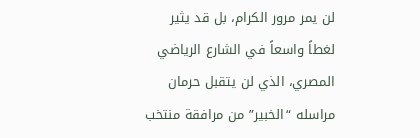لن يمر مرور الكرام، بل قد يثير لغطاً واسعاً في الشارع الرياضي المصري، الذي لن يتقبل حرمان مراسله “الخبير” من مرافقة منتخب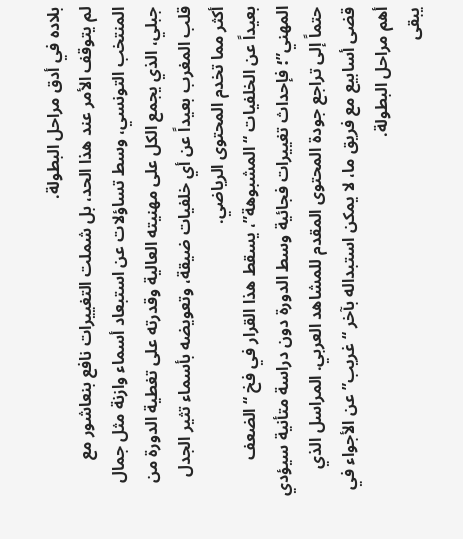بلاده في أدق مراحل البطولة.
لم يتوقف الأمر عند هذا الحد، بل شملت التغييرات نافع بنعاشور مع المنتخب التونسي، وسط تساؤلات عن استبعاد أسماء وازنة مثل جمال جبلي، الذي يجمع الكل على مهنيته العالية وقدرته على تغطية الدورة من قلب المغرب بعيداً عن أي خلفيات ضيقة، وتعويضه بأسماء تثير الجدل أكثر مما تخدم المحتوى الرياضي.
بعيداً عن الخلفيات “المشبوهة”، يسقط هذا القرار في فخ “الضعف المهني”؛ فإحداث تغييرات فجائية وسط الدورة دون دراسة متأنية سيؤدي حتماً إلى تراجع جودة المحتوى المقدم للمشاهد العربي. المراسل الذي قضى أسابيع مع فريق ما، لا يمكن استبداله بآخر “غريب” عن الأجواء في أهم مراحل البطولة.
يبقى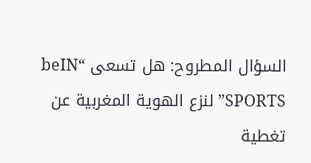السؤال المطروح: هل تسعى “beIN SPORTS” لنزع الهوية المغربية عن تغطية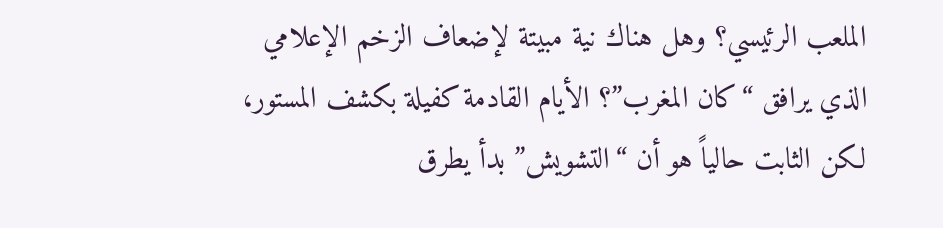الملعب الرئيسي؟ وهل هناك نية مبيتة لإضعاف الزخم الإعلامي الذي يرافق “كان المغرب”؟ الأيام القادمة كفيلة بكشف المستور، لكن الثابت حالياً هو أن “التشويش” بدأ يطرق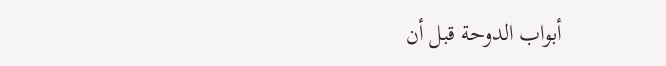أبواب الدوحة قبل أن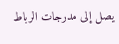يصل إلى مدرجات الرباط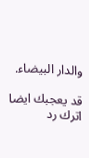والدار البيضاء.

قد يعجبك ايضا
اترك رد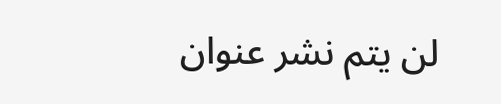لن يتم نشر عنوان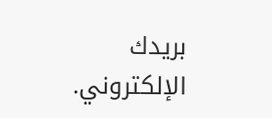بريدك الإلكتروني.